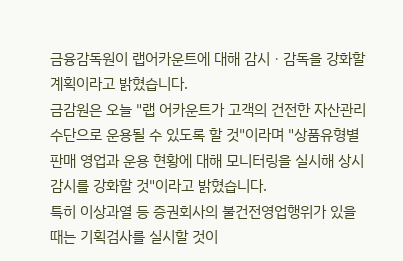금융감독원이 랩어카운트에 대해 감시ㆍ감독을 강화할 계획이라고 밝혔습니다.
금감원은 오늘 "랩 어카운트가 고객의 건전한 자산관리 수단으로 운용될 수 있도록 할 것"이라며 "상품유형별 판매 영업과 운용 현황에 대해 모니터링을 실시해 상시감시를 강화할 것"이라고 밝혔습니다.
특히 이상과열 등 증권회사의 불건전영업행위가 있을 때는 기획검사를 실시할 것이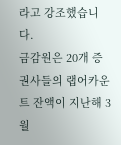라고 강조했습니다.
금감원은 20개 증권사들의 랩어카운트 잔액이 지난해 3월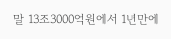말 13조3000억원에서 1년만에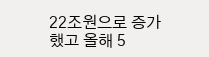22조원으로 증가했고 올해 5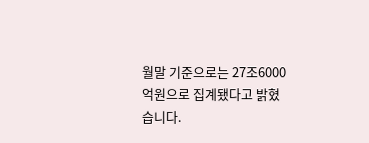월말 기준으로는 27조6000억원으로 집계됐다고 밝혔습니다.